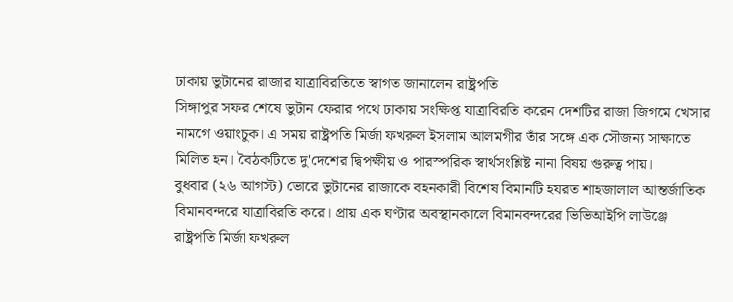ঢাকায় ভুটানের রাজার যাত্রাবিরতিতে স্বাগত জানালেন রাষ্ট্রপতি
সিঙ্গাপুর সফর শেষে ভুটান ফেরার পথে ঢাকায় সংক্ষিপ্ত যাত্রাবিরতি করেন দেশটির রাজা জিগমে খেসার নামগে ওয়াংচুক। এ সময় রাষ্ট্রপতি মির্জা ফখরুল ইসলাম আলমগীর তাঁর সঙ্গে এক সৌজন্য সাক্ষাতে মিলিত হন। বৈঠকটিতে দু'দেশের দ্বিপক্ষীয় ও পারস্পরিক স্বার্থসংশ্লিষ্ট নানা বিষয় গুরুত্ব পায়।
বুধবার (২৬ আগস্ট) ভোরে ভুটানের রাজাকে বহনকারী বিশেষ বিমানটি হযরত শাহজালাল আন্তর্জাতিক বিমানবন্দরে যাত্রাবিরতি করে। প্রায় এক ঘণ্টার অবস্থানকালে বিমানবন্দরের ভিভিআইপি লাউঞ্জে রাষ্ট্রপতি মির্জা ফখরুল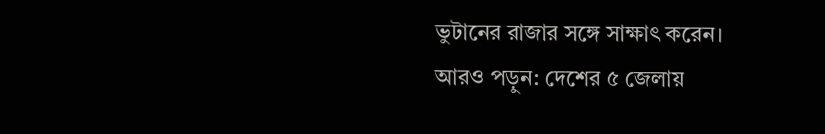ভুটানের রাজার সঙ্গে সাক্ষাৎ করেন।
আরও পড়ুন: দেশের ৫ জেলায়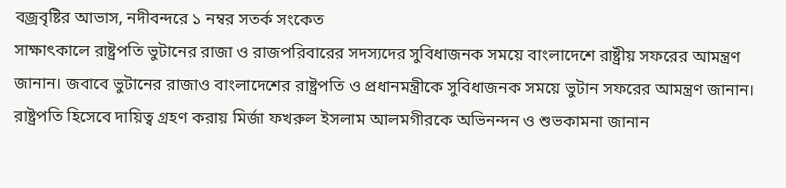বজ্রবৃষ্টির আভাস, নদীবন্দরে ১ নম্বর সতর্ক সংকেত
সাক্ষাৎকালে রাষ্ট্রপতি ভুটানের রাজা ও রাজপরিবারের সদস্যদের সুবিধাজনক সময়ে বাংলাদেশে রাষ্ট্রীয় সফরের আমন্ত্রণ জানান। জবাবে ভুটানের রাজাও বাংলাদেশের রাষ্ট্রপতি ও প্রধানমন্ত্রীকে সুবিধাজনক সময়ে ভুটান সফরের আমন্ত্রণ জানান।
রাষ্ট্রপতি হিসেবে দায়িত্ব গ্রহণ করায় মির্জা ফখরুল ইসলাম আলমগীরকে অভিনন্দন ও শুভকামনা জানান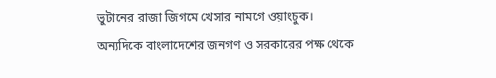ভুটানের রাজা জিগমে খেসার নামগে ওয়াংচুক। অন্যদিকে বাংলাদেশের জনগণ ও সরকারের পক্ষ থেকে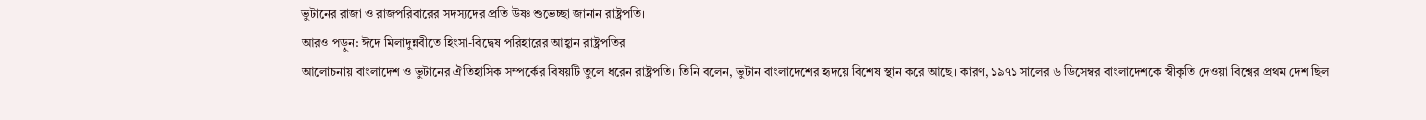ভুটানের রাজা ও রাজপরিবারের সদস্যদের প্রতি উষ্ণ শুভেচ্ছা জানান রাষ্ট্রপতি।
আরও পড়ুন: ঈদে মিলাদুন্নবীতে হিংসা-বিদ্বেষ পরিহারের আহ্বান রাষ্ট্রপতির
আলোচনায় বাংলাদেশ ও ভুটানের ঐতিহাসিক সম্পর্কের বিষয়টি তুলে ধরেন রাষ্ট্রপতি। তিনি বলেন, ভুটান বাংলাদেশের হৃদয়ে বিশেষ স্থান করে আছে। কারণ, ১৯৭১ সালের ৬ ডিসেম্বর বাংলাদেশকে স্বীকৃতি দেওয়া বিশ্বের প্রথম দেশ ছিল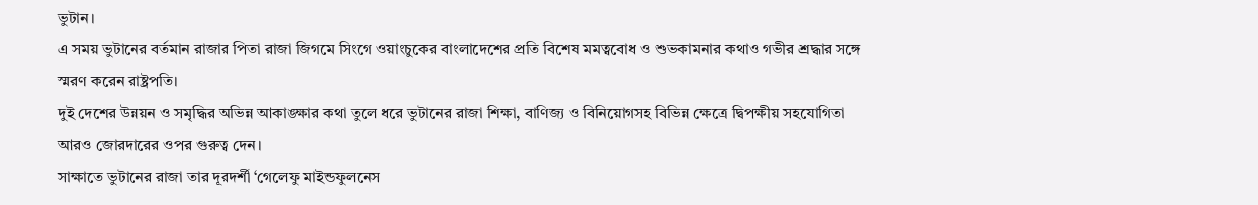ভুটান।
এ সময় ভুটানের বর্তমান রাজার পিতা রাজা জিগমে সিংগে ওয়াংচুকের বাংলাদেশের প্রতি বিশেষ মমত্ববোধ ও শুভকামনার কথাও গভীর শ্রদ্ধার সঙ্গে স্মরণ করেন রাষ্ট্রপতি।
দুই দেশের উন্নয়ন ও সমৃদ্ধির অভিন্ন আকাঙ্ক্ষার কথা তুলে ধরে ভুটানের রাজা শিক্ষা, বাণিজ্য ও বিনিয়োগসহ বিভিন্ন ক্ষেত্রে দ্বিপক্ষীয় সহযোগিতা আরও জোরদারের ওপর গুরুত্ব দেন।
সাক্ষাতে ভুটানের রাজা তার দূরদর্শী ‘গেলেফু মাইন্ডফুলনেস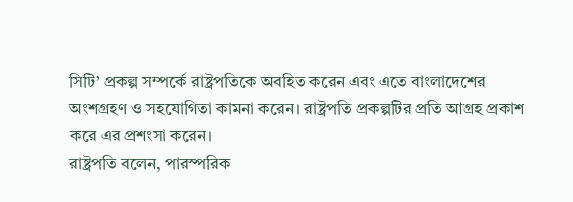সিটি’ প্রকল্প সম্পর্কে রাষ্ট্রপতিকে অবহিত করেন এবং এতে বাংলাদেশের অংশগ্রহণ ও সহযোগিতা কামনা করেন। রাষ্ট্রপতি প্রকল্পটির প্রতি আগ্রহ প্রকাশ করে এর প্রশংসা করেন।
রাষ্ট্রপতি বলেন, পারস্পরিক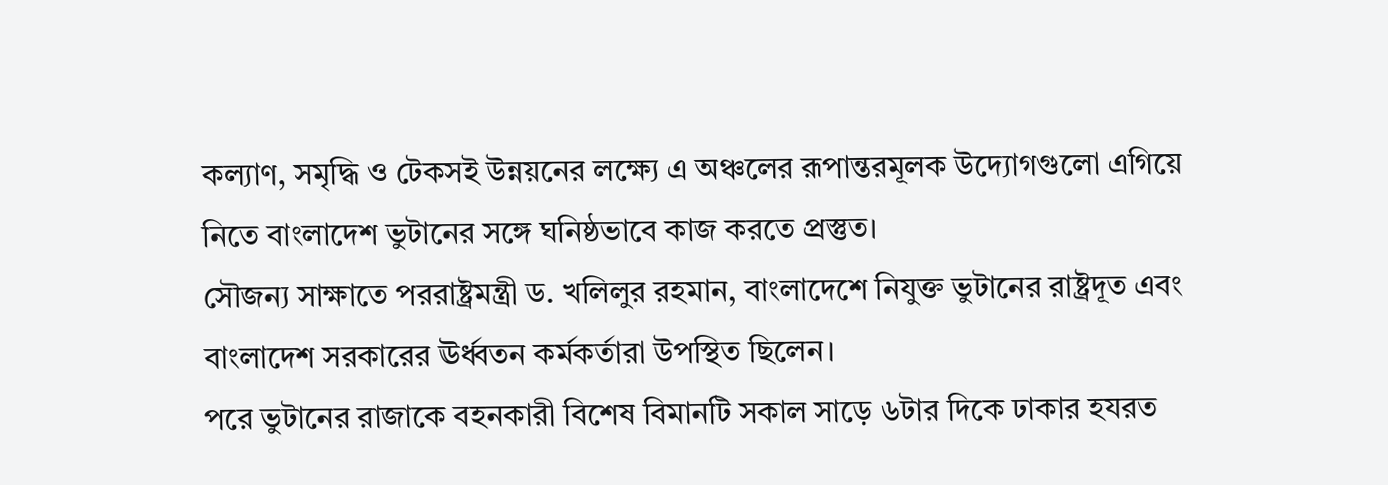কল্যাণ, সমৃদ্ধি ও টেকসই উন্নয়নের লক্ষ্যে এ অঞ্চলের রূপান্তরমূলক উদ্যোগগুলো এগিয়ে নিতে বাংলাদেশ ভুটানের সঙ্গে ঘনিষ্ঠভাবে কাজ করতে প্রস্তুত।
সৌজন্য সাক্ষাতে পররাষ্ট্রমন্ত্রী ড. খলিলুর রহমান, বাংলাদেশে নিযুক্ত ভুটানের রাষ্ট্রদূত এবং বাংলাদেশ সরকারের ঊর্ধ্বতন কর্মকর্তারা উপস্থিত ছিলেন।
পরে ভুটানের রাজাকে বহনকারী বিশেষ বিমানটি সকাল সাড়ে ৬টার দিকে ঢাকার হযরত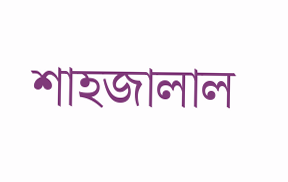শাহজালাল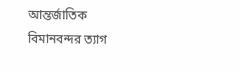আন্তর্জাতিক বিমানবন্দর ত্যাগ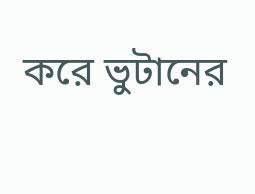করে ভুটানের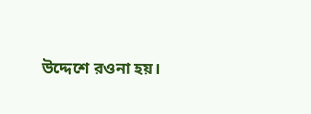উদ্দেশে রওনা হয়।